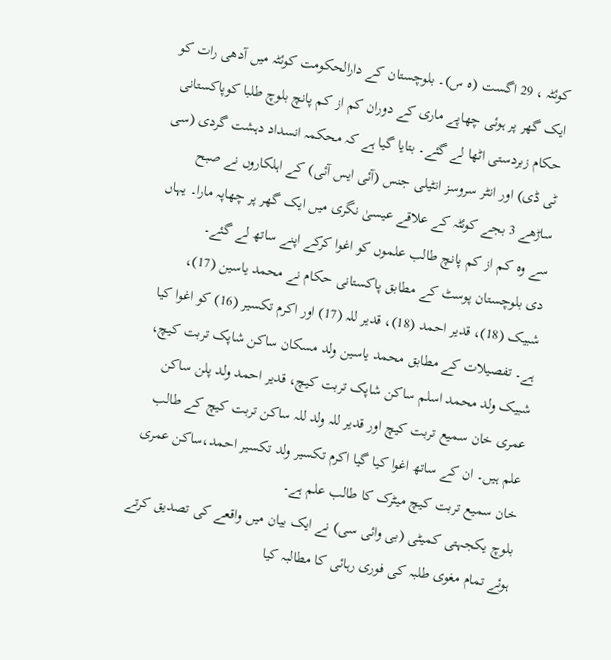کوئٹہ ، 29 اگست (ہ س)۔ بلوچستان کے دارالحکومت کوئٹہ میں آدھی رات کو ایک گھر پر ہوئی چھاپے ماری کے دوران کم از کم پانچ بلوچ طلبا کوپاکستانی حکام زبردستی اٹھا لے گئے۔ بتایا گیا ہے کہ محکمہ انسداد دہشت گردی (سی ٹی ڈی) اور انٹر سروسز انٹیلی جنس (آئی ایس آئی) کے اہلکاروں نے صبح ساڑھے 3 بجے کوئٹہ کے علاقے عیسیٰ نگری میں ایک گھر پر چھاپہ مارا۔ یہاں سے وہ کم از کم پانچ طالب علموں کو اغوا کرکے اپنے ساتھ لے گئے۔
دی بلوچستان پوسٹ کے مطابق پاکستانی حکام نے محمد یاسین (17)، شبیک (18)، قدیر احمد (18)، قدیر للہ (17) اور اکرم تکسیر (16) کو اغوا کیا ہے۔ تفصیلات کے مطابق محمد یاسین ولد مسکان ساکن شاپک تربت کیچ، شبیک ولد محمد اسلم ساکن شاپک تربت کیچ، قدیر احمد ولد پلن ساکن عمری خان سمیع تربت کیچ اور قدیر للہ ولد للہ ساکن تربت کیچ کے طالب علم ہیں۔ ان کے ساتھ اغوا کیا گیا اکرم تکسیر ولد تکسیر احمد،ساکن عمری خان سمیع تربت کیچ میٹرک کا طالب علم ہے۔
بلوچ یکجہتی کمیٹی (بی وائی سی) نے ایک بیان میں واقعے کی تصدیق کرتے ہوئے تمام مغوی طلبہ کی فوری رہائی کا مطالبہ کیا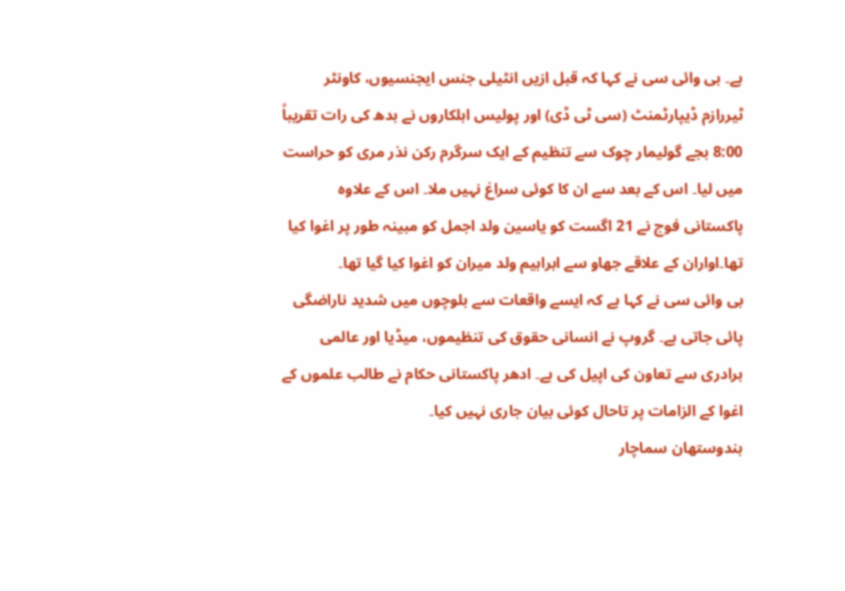ہے۔ بی وائی سی نے کہا کہ قبل ازیں انٹیلی جنس ایجنسیوں، کاونٹر ٹیررازم ڈیپارٹمنٹ (سی ٹی ڈی) اور پولیس اہلکاروں نے بدھ کی رات تقریباً 8:00 بجے گولیمار چوک سے تنظیم کے ایک سرگرم رکن نذر مری کو حراست میں لیا۔ اس کے بعد سے ان کا کوئی سراغ نہیں ملا۔ اس کے علاوہ پاکستانی فوج نے 21 اگست کو یاسین ولد اجمل کو مبینہ طور پر اغوا کیا تھا۔اواران کے علاقے جھاو سے ابراہیم ولد میران کو اغوا کیا گیا تھا۔
بی وائی سی نے کہا ہے کہ ایسے واقعات سے بلوچوں میں شدید ناراضگی پائی جاتی ہے۔ گروپ نے انسانی حقوق کی تنظیموں، میڈیا اور عالمی برادری سے تعاون کی اپیل کی ہے۔ ادھر پاکستانی حکام نے طالب علموں کے اغوا کے الزامات پر تاحال کوئی بیان جاری نہیں کیا۔
ہندوستھان سماچار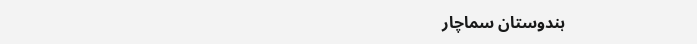ہندوستان سماچار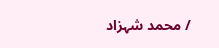/ محمد شہزاد